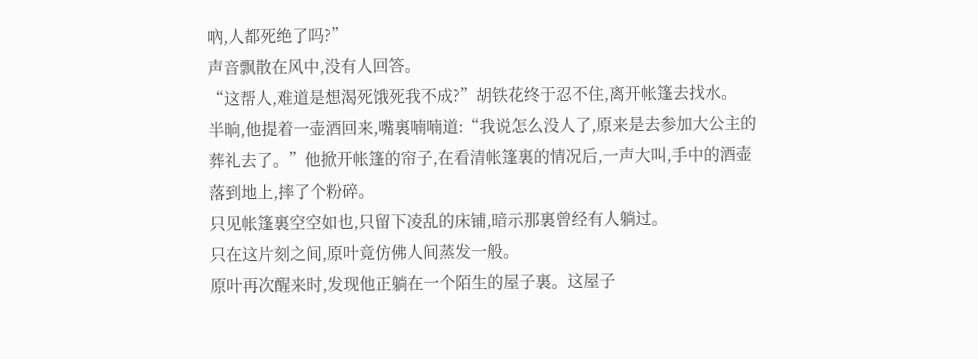吶,人都死绝了吗?”
声音飘散在风中,没有人回答。
“这帮人,难道是想渴死饿死我不成?”胡铁花终于忍不住,离开帐篷去找水。
半晌,他提着一壶酒回来,嘴裏喃喃道:“我说怎么没人了,原来是去参加大公主的葬礼去了。”他掀开帐篷的帘子,在看清帐篷裏的情况后,一声大叫,手中的酒壶落到地上,摔了个粉碎。
只见帐篷裏空空如也,只留下凌乱的床铺,暗示那裏曾经有人躺过。
只在这片刻之间,原叶竟仿佛人间蒸发一般。
原叶再次醒来时,发现他正躺在一个陌生的屋子裏。这屋子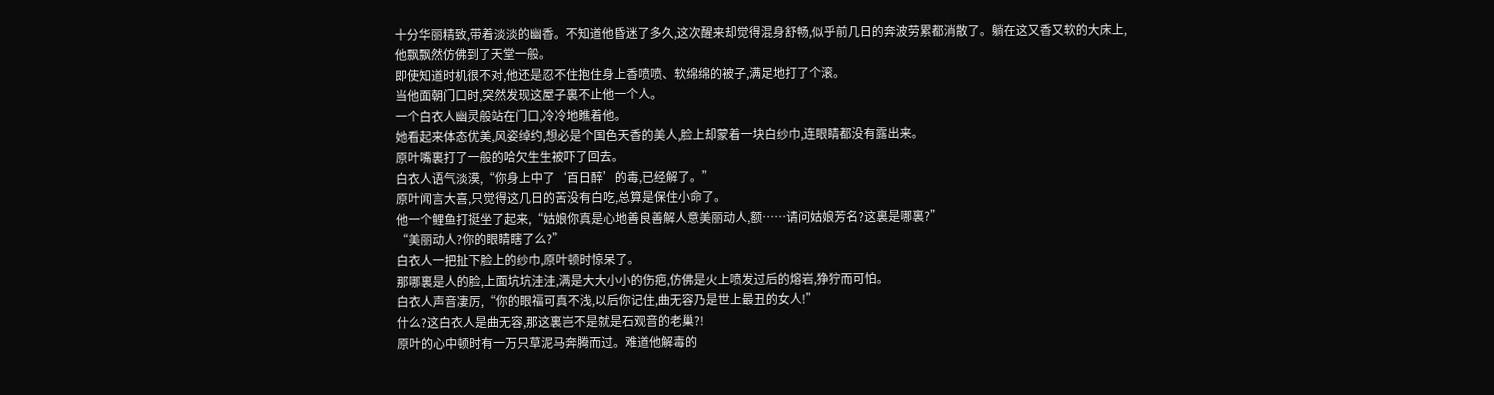十分华丽精致,带着淡淡的幽香。不知道他昏迷了多久,这次醒来却觉得混身舒畅,似乎前几日的奔波劳累都消散了。躺在这又香又软的大床上,他飘飘然仿佛到了天堂一般。
即使知道时机很不对,他还是忍不住抱住身上香喷喷、软绵绵的被子,满足地打了个滚。
当他面朝门口时,突然发现这屋子裏不止他一个人。
一个白衣人幽灵般站在门口,冷冷地瞧着他。
她看起来体态优美,风姿绰约,想必是个国色天香的美人,脸上却蒙着一块白纱巾,连眼睛都没有露出来。
原叶嘴裏打了一般的哈欠生生被吓了回去。
白衣人语气淡漠,“你身上中了‘百日醉’的毒,已经解了。”
原叶闻言大喜,只觉得这几日的苦没有白吃,总算是保住小命了。
他一个鲤鱼打挺坐了起来,“姑娘你真是心地善良善解人意美丽动人,额……请问姑娘芳名?这裏是哪裏?”
“美丽动人?你的眼睛瞎了么?”
白衣人一把扯下脸上的纱巾,原叶顿时惊呆了。
那哪裏是人的脸,上面坑坑洼洼,满是大大小小的伤疤,仿佛是火上喷发过后的熔岩,狰狞而可怕。
白衣人声音凄厉,“你的眼福可真不浅,以后你记住,曲无容乃是世上最丑的女人!”
什么?这白衣人是曲无容,那这裏岂不是就是石观音的老巢?!
原叶的心中顿时有一万只草泥马奔腾而过。难道他解毒的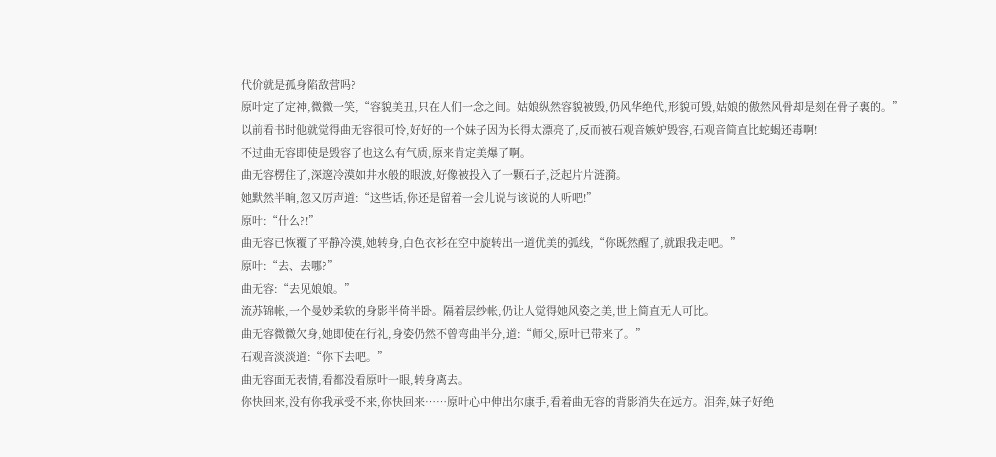代价就是孤身陷敌营吗?
原叶定了定神,微微一笑,“容貌美丑,只在人们一念之间。姑娘纵然容貌被毁,仍风华绝代,形貌可毁,姑娘的傲然风骨却是刻在骨子裏的。”
以前看书时他就觉得曲无容很可怜,好好的一个妹子因为长得太漂亮了,反而被石观音嫉妒毁容,石观音简直比蛇蝎还毒啊!
不过曲无容即使是毁容了也这么有气质,原来肯定美爆了啊。
曲无容楞住了,深邃冷漠如井水般的眼波,好像被投入了一颗石子,泛起片片涟漪。
她默然半晌,忽又厉声道:“这些话,你还是留着一会儿说与该说的人听吧!”
原叶:“什么?!”
曲无容已恢覆了平静冷漠,她转身,白色衣衫在空中旋转出一道优美的弧线,“你既然醒了,就跟我走吧。”
原叶:“去、去哪?”
曲无容:“去见娘娘。”
流苏锦帐,一个曼妙柔软的身影半倚半卧。隔着层纱帐,仍让人觉得她风姿之美,世上简直无人可比。
曲无容微微欠身,她即使在行礼,身姿仍然不曾弯曲半分,道:“师父,原叶已带来了。”
石观音淡淡道:“你下去吧。”
曲无容面无表情,看都没看原叶一眼,转身离去。
你快回来,没有你我承受不来,你快回来……原叶心中伸出尔康手,看着曲无容的背影消失在远方。泪奔,妹子好绝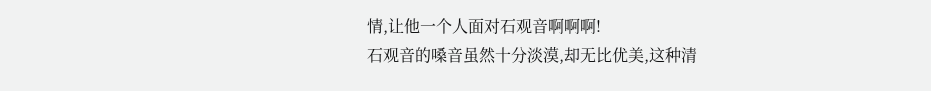情,让他一个人面对石观音啊啊啊!
石观音的嗓音虽然十分淡漠,却无比优美,这种清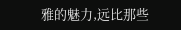雅的魅力,远比那些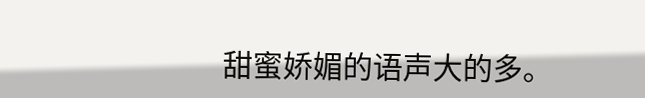甜蜜娇媚的语声大的多。